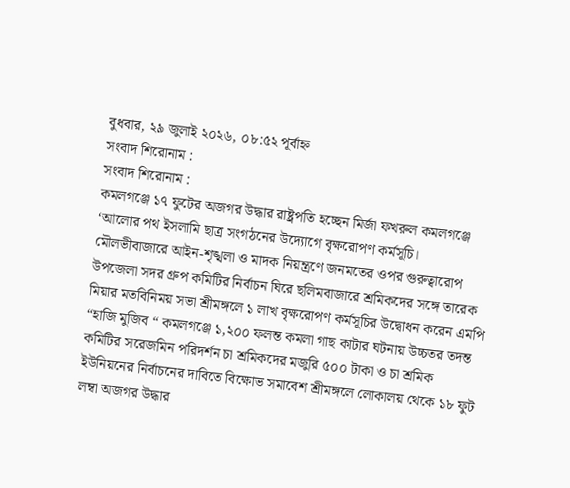বুধবার, ২৯ জুলাই ২০২৬, ০৮:৫২ পূর্বাহ্ন
সংবাদ শিরোনাম :
সংবাদ শিরোনাম :
কমলগঞ্জে ১৭ ফুটের অজগর উদ্ধার রাষ্ট্রপতি হচ্ছেন মির্জা ফখরুল কমলগঞ্জে ‘আলোর পথ ইসলামি ছাত্র সংগঠনের উদ্যোগে বৃক্ষরোপণ কর্মসূচি। মৌলভীবাজারে আইন-শৃঙ্খলা ও মাদক নিয়ন্ত্রণে জনমতের ওপর গুরুত্বারোপ উপজেলা সদর গ্রুপ কমিটির নির্বাচন ঘিরে ছলিমবাজারে শ্রমিকদের সঙ্গে তারেক মিয়ার মতবিনিময় সভা শ্রীমঙ্গলে ১ লাখ বৃক্ষরোপণ কর্মসূচির উদ্বোধন করেন এমপি “হাজি মুজিব “ কমলগঞ্জে ১,২০০ ফলন্ত কমলা গাছ কাটার ঘটনায় উচ্চতর তদন্ত কমিটির সরেজমিন পরিদর্শন চা শ্রমিকদের মজুরি ৫০০ টাকা ও চা শ্রমিক ইউনিয়নের নির্বাচনের দাবিতে বিক্ষোভ সমাবেশ শ্রীমঙ্গলে লোকালয় থেকে ১৮ ফুট লম্বা অজগর উদ্ধার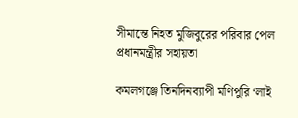সীমান্তে নিহত মুজিবুরের পরিবার পেল প্রধানমন্ত্রীর সহায়তা

কমলগঞ্জে তিনদিনব্যাপী মণিপুরি ‘লাই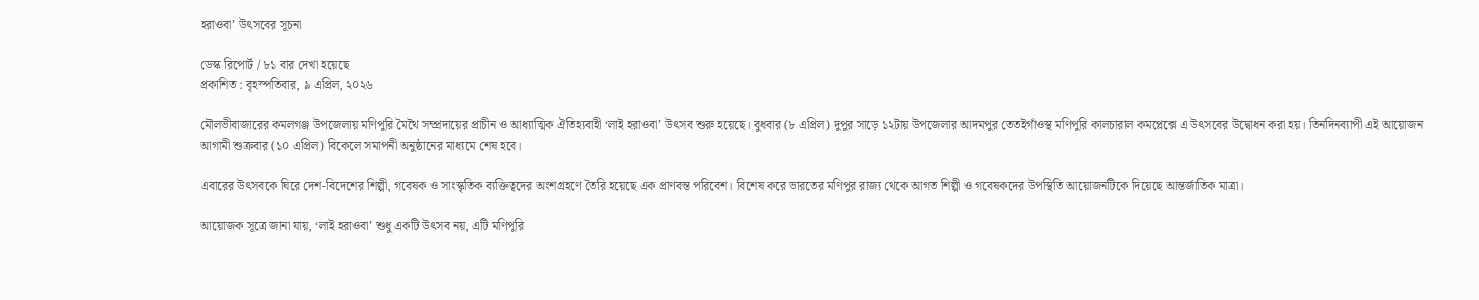হরাওবা’ উৎসবের সূচনা

ডেস্ক রিপোর্ট / ৮১ বার দেখা হয়েছে
প্রকাশিত : বৃহস্পতিবার, ৯ এপ্রিল, ২০২৬

মৌলভীবাজারের কমলগঞ্জ উপজেলায় মণিপুরি মৈথৈ সম্প্রদায়ের প্রাচীন ও আধ্যাত্মিক ঐতিহ্যবাহী ‘লাই হরাওবা’ উৎসব শুরু হয়েছে। বুধবার (৮ এপ্রিল) দুপুর সাড়ে ১২টায় উপজেলার আদমপুর তেতইগাঁওস্থ মণিপুরি কালচারাল কমপ্লেক্সে এ উৎসবের উদ্বোধন করা হয়। তিনদিনব্যাপী এই আয়োজন আগামী শুক্রবার (১০ এপ্রিল) বিকেলে সমাপনী অনুষ্ঠানের মাধ্যমে শেষ হবে।

এবারের উৎসবকে ঘিরে দেশ-বিদেশের শিল্পী, গবেষক ও সাংস্কৃতিক ব্যক্তিত্বদের অংশগ্রহণে তৈরি হয়েছে এক প্রাণবন্ত পরিবেশ। বিশেষ করে ভারতের মণিপুর রাজ্য থেকে আগত শিল্পী ও গবেষকদের উপস্থিতি আয়োজনটিকে দিয়েছে আন্তর্জাতিক মাত্রা।

আয়োজক সূত্রে জানা যায়, ‘লাই হরাওবা’ শুধু একটি উৎসব নয়, এটি মণিপুরি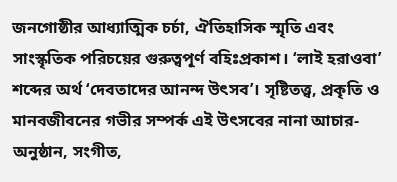জনগোষ্ঠীর আধ্যাত্মিক চর্চা, ঐতিহাসিক স্মৃতি এবং সাংস্কৃতিক পরিচয়ের গুরুত্বপূর্ণ বহিঃপ্রকাশ। ‘লাই হরাওবা’ শব্দের অর্থ ‘দেবতাদের আনন্দ উৎসব’। সৃষ্টিতত্ত্ব, প্রকৃতি ও মানবজীবনের গভীর সম্পর্ক এই উৎসবের নানা আচার-অনুষ্ঠান, সংগীত,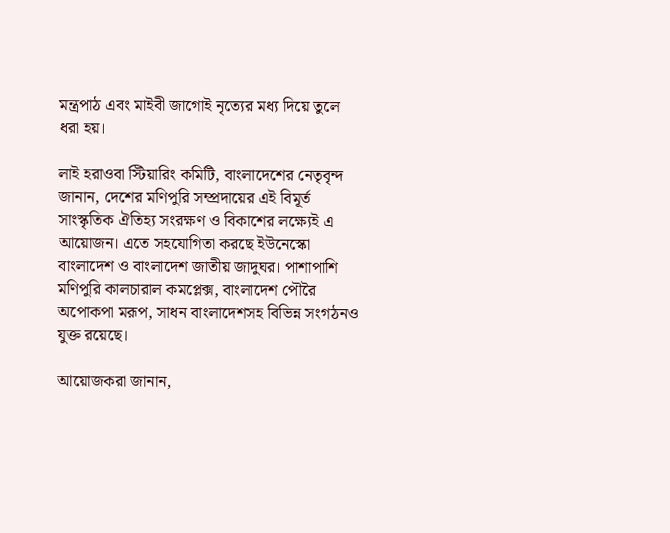মন্ত্রপাঠ এবং মাইবী জাগোই নৃত্যের মধ্য দিয়ে তুলে ধরা হয়।

লাই হরাওবা স্টিয়ারিং কমিটি, বাংলাদেশের নেতৃবৃন্দ জানান, দেশের মণিপুরি সম্প্রদায়ের এই বিমূর্ত সাংস্কৃতিক ঐতিহ্য সংরক্ষণ ও বিকাশের লক্ষ্যেই এ আয়োজন। এতে সহযোগিতা করছে ইউনেস্কো বাংলাদেশ ও বাংলাদেশ জাতীয় জাদুঘর। পাশাপাশি মণিপুরি কালচারাল কমপ্লেক্স, বাংলাদেশ পৌরৈ অপোকপা মরূপ, সাধন বাংলাদেশসহ বিভিন্ন সংগঠনও যুক্ত রয়েছে।

আয়োজকরা জানান,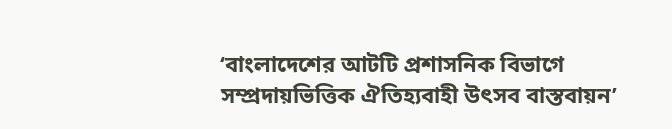‘বাংলাদেশের আটটি প্রশাসনিক বিভাগে সম্প্রদায়ভিত্তিক ঐতিহ্যবাহী উৎসব বাস্তবায়ন’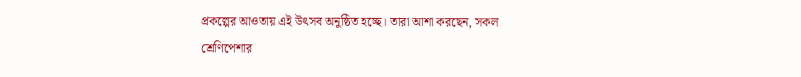প্রকল্পের আওতায় এই উৎসব অনুষ্ঠিত হচ্ছে। তারা আশা করছেন, সকল শ্রেণিপেশার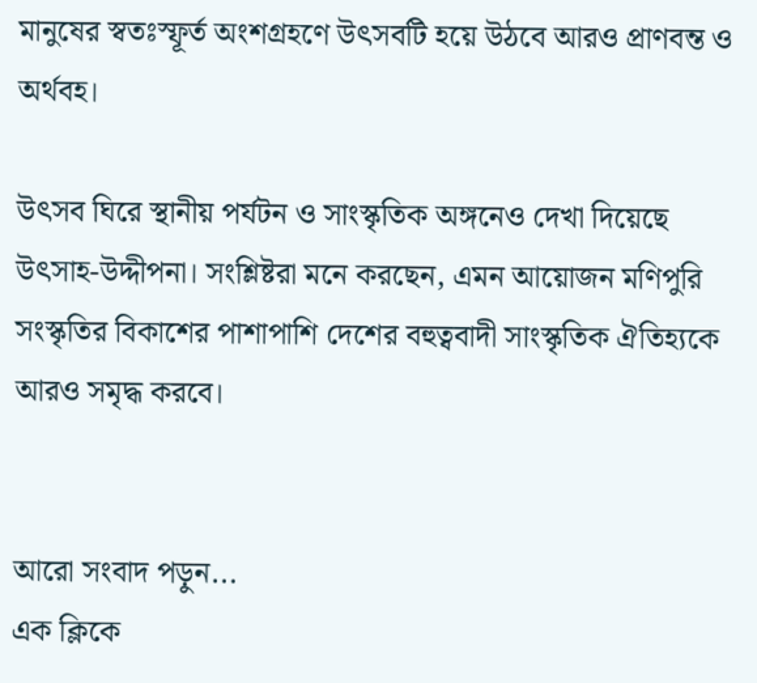মানুষের স্বতঃস্ফূর্ত অংশগ্রহণে উৎসবটি হয়ে উঠবে আরও প্রাণবন্ত ও অর্থবহ।

উৎসব ঘিরে স্থানীয় পর্যটন ও সাংস্কৃতিক অঙ্গনেও দেখা দিয়েছে উৎসাহ-উদ্দীপনা। সংশ্লিষ্টরা মনে করছেন, এমন আয়োজন মণিপুরি সংস্কৃতির বিকাশের পাশাপাশি দেশের বহুত্ববাদী সাংস্কৃতিক ঐতিহ্যকে আরও সমৃদ্ধ করবে।


আরো সংবাদ পড়ুন...
এক ক্লিকে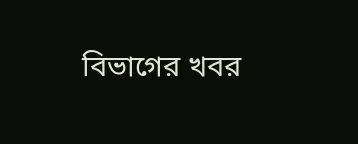বিভাগের খবর